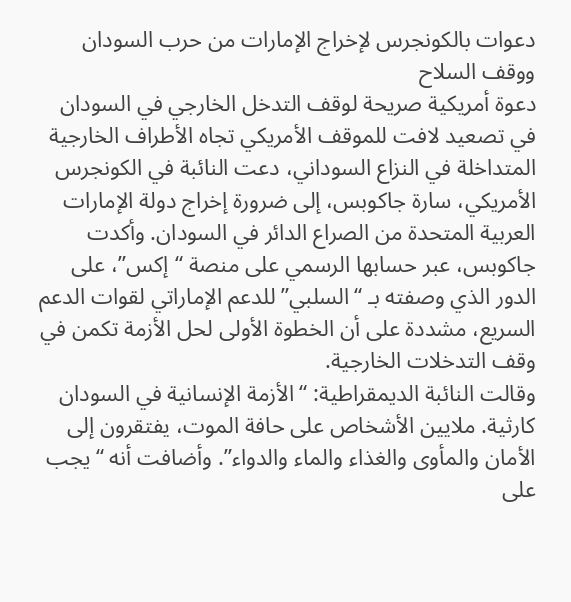دعوات بالكونجرس لإخراج الإمارات من حرب السودان ووقف السلاح
دعوة أمريكية صريحة لوقف التدخل الخارجي في السودان
في تصعيد لافت للموقف الأمريكي تجاه الأطراف الخارجية المتداخلة في النزاع السوداني، دعت النائبة في الكونجرس الأمريكي، سارة جاكوبس، إلى ضرورة إخراج دولة الإمارات العربية المتحدة من الصراع الدائر في السودان. وأكدت جاكوبس، عبر حسابها الرسمي على منصة “إكس”، على الدور الذي وصفته بـ “السلبي” للدعم الإماراتي لقوات الدعم السريع، مشددة على أن الخطوة الأولى لحل الأزمة تكمن في وقف التدخلات الخارجية.
وقالت النائبة الديمقراطية: “الأزمة الإنسانية في السودان كارثية. ملايين الأشخاص على حافة الموت، يفتقرون إلى الأمان والمأوى والغذاء والماء والدواء”. وأضافت أنه “يجب على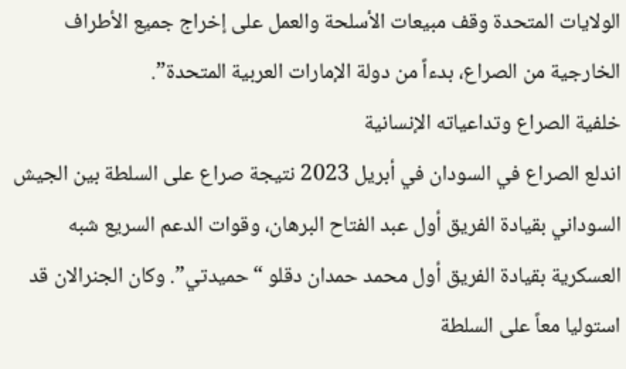الولايات المتحدة وقف مبيعات الأسلحة والعمل على إخراج جميع الأطراف الخارجية من الصراع، بدءاً من دولة الإمارات العربية المتحدة”.
خلفية الصراع وتداعياته الإنسانية
اندلع الصراع في السودان في أبريل 2023 نتيجة صراع على السلطة بين الجيش السوداني بقيادة الفريق أول عبد الفتاح البرهان، وقوات الدعم السريع شبه العسكرية بقيادة الفريق أول محمد حمدان دقلو “حميدتي”. وكان الجنرالان قد استوليا معاً على السلطة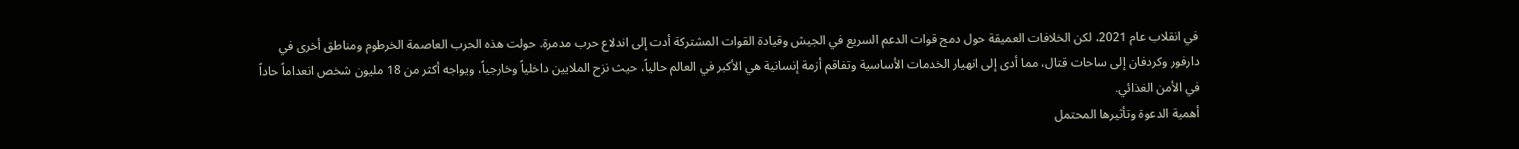في انقلاب عام 2021، لكن الخلافات العميقة حول دمج قوات الدعم السريع في الجيش وقيادة القوات المشتركة أدت إلى اندلاع حرب مدمرة. حولت هذه الحرب العاصمة الخرطوم ومناطق أخرى في دارفور وكردفان إلى ساحات قتال، مما أدى إلى انهيار الخدمات الأساسية وتفاقم أزمة إنسانية هي الأكبر في العالم حالياً، حيث نزح الملايين داخلياً وخارجياً، ويواجه أكثر من 18 مليون شخص انعداماً حاداً في الأمن الغذائي.
أهمية الدعوة وتأثيرها المحتمل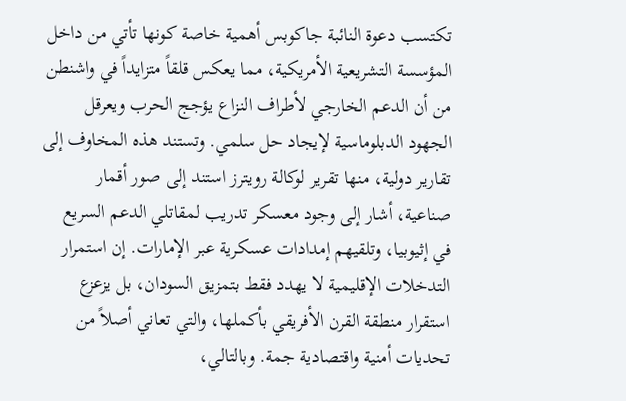تكتسب دعوة النائبة جاكوبس أهمية خاصة كونها تأتي من داخل المؤسسة التشريعية الأمريكية، مما يعكس قلقاً متزايداً في واشنطن من أن الدعم الخارجي لأطراف النزاع يؤجج الحرب ويعرقل الجهود الدبلوماسية لإيجاد حل سلمي. وتستند هذه المخاوف إلى تقارير دولية، منها تقرير لوكالة رويترز استند إلى صور أقمار صناعية، أشار إلى وجود معسكر تدريب لمقاتلي الدعم السريع في إثيوبيا، وتلقيهم إمدادات عسكرية عبر الإمارات. إن استمرار التدخلات الإقليمية لا يهدد فقط بتمزيق السودان، بل يزعزع استقرار منطقة القرن الأفريقي بأكملها، والتي تعاني أصلاً من تحديات أمنية واقتصادية جمة. وبالتالي،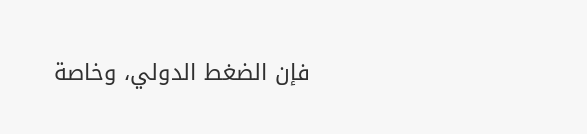فإن الضغط الدولي، وخاصة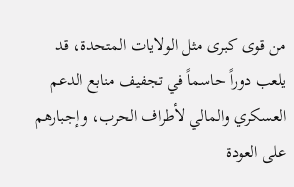من قوى كبرى مثل الولايات المتحدة، قد يلعب دوراً حاسماً في تجفيف منابع الدعم العسكري والمالي لأطراف الحرب، وإجبارهم على العودة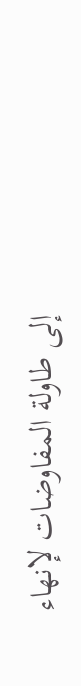إلى طاولة المفاوضات لإنهاء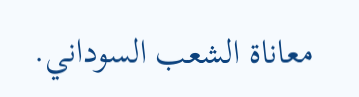معاناة الشعب السوداني.